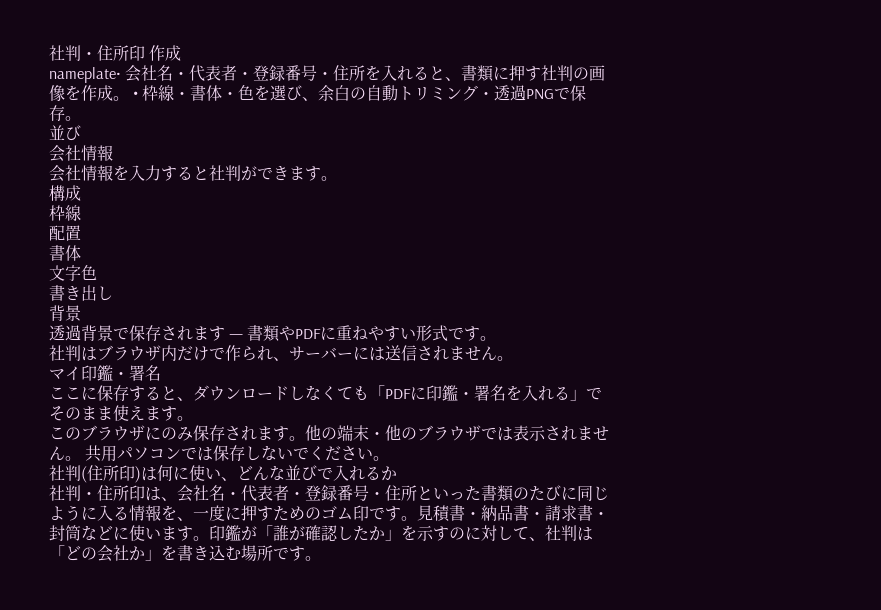社判・住所印 作成
nameplate• 会社名・代表者・登録番号・住所を入れると、書類に押す社判の画像を作成。 • 枠線・書体・色を選び、余白の自動トリミング・透過PNGで保存。
並び
会社情報
会社情報を入力すると社判ができます。
構成
枠線
配置
書体
文字色
書き出し
背景
透過背景で保存されます — 書類やPDFに重ねやすい形式です。
社判はブラウザ内だけで作られ、サーバーには送信されません。
マイ印鑑・署名
ここに保存すると、ダウンロードしなくても「PDFに印鑑・署名を入れる」でそのまま使えます。
このブラウザにのみ保存されます。他の端末・他のブラウザでは表示されません。 共用パソコンでは保存しないでください。
社判(住所印)は何に使い、どんな並びで入れるか
社判・住所印は、会社名・代表者・登録番号・住所といった書類のたびに同じように入る情報を、一度に押すためのゴム印です。見積書・納品書・請求書・封筒などに使います。印鑑が「誰が確認したか」を示すのに対して、社判は「どの会社か」を書き込む場所です。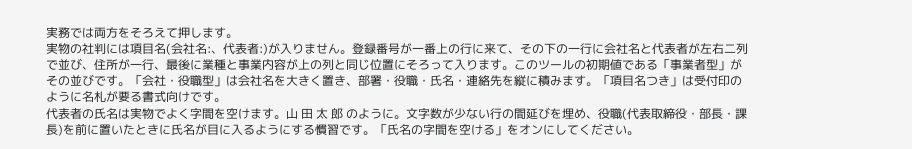実務では両方をそろえて押します。
実物の社判には項目名(会社名:、代表者:)が入りません。登録番号が一番上の行に来て、その下の一行に会社名と代表者が左右二列で並び、住所が一行、最後に業種と事業内容が上の列と同じ位置にそろって入ります。このツールの初期値である「事業者型」がその並びです。「会社・役職型」は会社名を大きく置き、部署・役職・氏名・連絡先を縦に積みます。「項目名つき」は受付印のように名札が要る書式向けです。
代表者の氏名は実物でよく字間を空けます。山 田 太 郎 のように。文字数が少ない行の間延びを埋め、役職(代表取締役・部長・課長)を前に置いたときに氏名が目に入るようにする慣習です。「氏名の字間を空ける」をオンにしてください。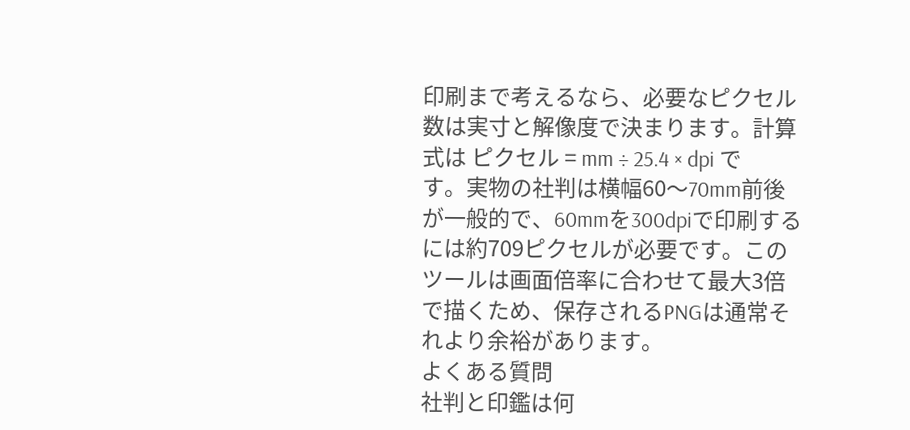印刷まで考えるなら、必要なピクセル数は実寸と解像度で決まります。計算式は ピクセル = mm ÷ 25.4 × dpi です。実物の社判は横幅60〜70mm前後が一般的で、60mmを300dpiで印刷するには約709ピクセルが必要です。このツールは画面倍率に合わせて最大3倍で描くため、保存されるPNGは通常それより余裕があります。
よくある質問
社判と印鑑は何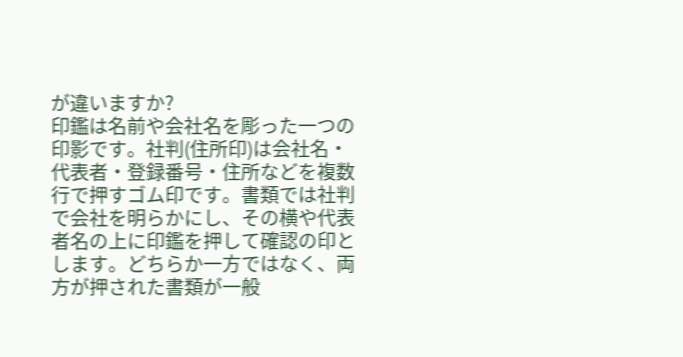が違いますか?
印鑑は名前や会社名を彫った一つの印影です。社判(住所印)は会社名・代表者・登録番号・住所などを複数行で押すゴム印です。書類では社判で会社を明らかにし、その横や代表者名の上に印鑑を押して確認の印とします。どちらか一方ではなく、両方が押された書類が一般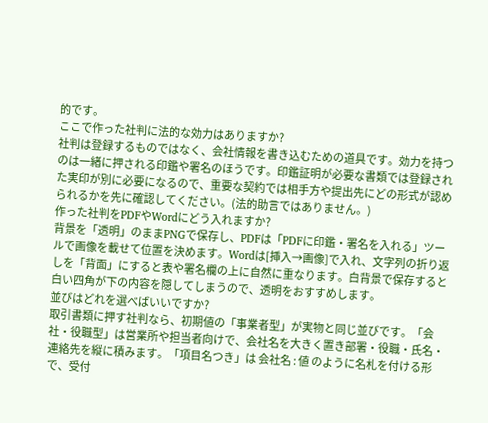的です。
ここで作った社判に法的な効力はありますか?
社判は登録するものではなく、会社情報を書き込むための道具です。効力を持つのは一緒に押される印鑑や署名のほうです。印鑑証明が必要な書類では登録された実印が別に必要になるので、重要な契約では相手方や提出先にどの形式が認められるかを先に確認してください。(法的助言ではありません。)
作った社判をPDFやWordにどう入れますか?
背景を「透明」のままPNGで保存し、PDFは「PDFに印鑑・署名を入れる」ツールで画像を載せて位置を決めます。Wordは[挿入→画像]で入れ、文字列の折り返しを「背面」にすると表や署名欄の上に自然に重なります。白背景で保存すると白い四角が下の内容を隠してしまうので、透明をおすすめします。
並びはどれを選べばいいですか?
取引書類に押す社判なら、初期値の「事業者型」が実物と同じ並びです。「会社・役職型」は営業所や担当者向けで、会社名を大きく置き部署・役職・氏名・連絡先を縦に積みます。「項目名つき」は 会社名 : 値 のように名札を付ける形で、受付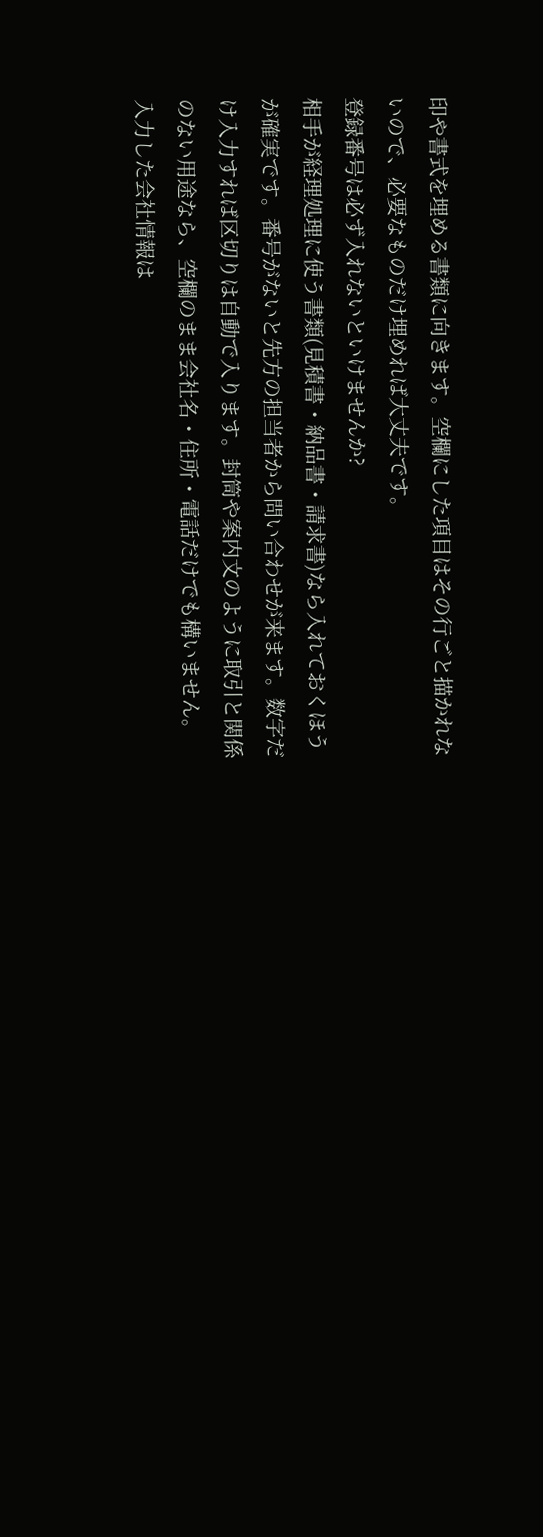印や書式を埋める書類に向きます。空欄にした項目はその行ごと描かれないので、必要なものだけ埋めれば大丈夫です。
登録番号は必ず入れないといけませんか?
相手が経理処理に使う書類(見積書・納品書・請求書)なら入れておくほうが確実です。番号がないと先方の担当者から問い合わせが来ます。数字だけ入力すれば区切りは自動で入ります。封筒や案内文のように取引と関係のない用途なら、空欄のまま会社名・住所・電話だけでも構いません。
入力した会社情報は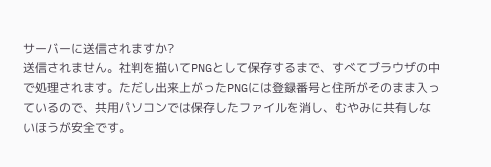サーバーに送信されますか?
送信されません。社判を描いてPNGとして保存するまで、すべてブラウザの中で処理されます。ただし出来上がったPNGには登録番号と住所がそのまま入っているので、共用パソコンでは保存したファイルを消し、むやみに共有しないほうが安全です。